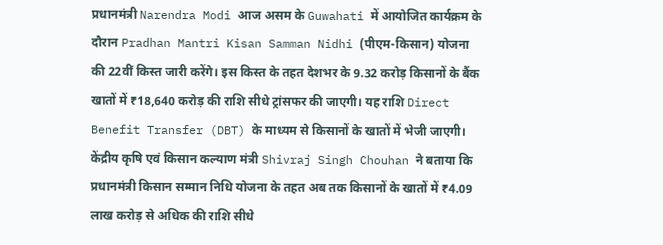प्रधानमंत्री Narendra Modi आज असम के Guwahati में आयोजित कार्यक्रम के दौरान Pradhan Mantri Kisan Samman Nidhi (पीएम-किसान) योजना की 22वीं किस्त जारी करेंगे। इस किस्त के तहत देशभर के 9.32 करोड़ किसानों के बैंक खातों में ₹18,640 करोड़ की राशि सीधे ट्रांसफर की जाएगी। यह राशि Direct Benefit Transfer (DBT) के माध्यम से किसानों के खातों में भेजी जाएगी।
केंद्रीय कृषि एवं किसान कल्याण मंत्री Shivraj Singh Chouhan ने बताया कि प्रधानमंत्री किसान सम्मान निधि योजना के तहत अब तक किसानों के खातों में ₹4.09 लाख करोड़ से अधिक की राशि सीधे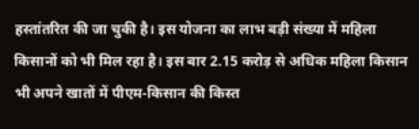हस्तांतरित की जा चुकी है। इस योजना का लाभ बड़ी संख्या में महिला किसानों को भी मिल रहा है। इस बार 2.15 करोड़ से अधिक महिला किसान भी अपने खातों में पीएम-किसान की किस्त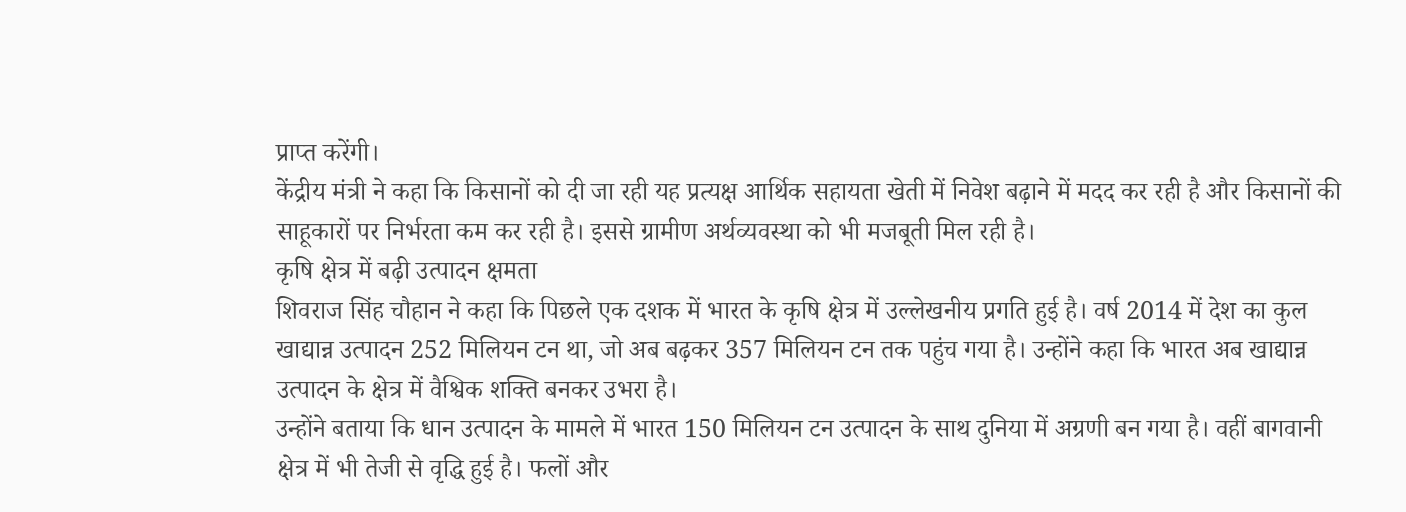प्राप्त करेंगी।
केंद्रीय मंत्री ने कहा कि किसानों को दी जा रही यह प्रत्यक्ष आर्थिक सहायता खेती में निवेश बढ़ाने में मदद कर रही है और किसानों की साहूकारों पर निर्भरता कम कर रही है। इससे ग्रामीण अर्थव्यवस्था को भी मजबूती मिल रही है।
कृषि क्षेत्र में बढ़ी उत्पादन क्षमता
शिवराज सिंह चौहान ने कहा कि पिछले एक दशक में भारत के कृषि क्षेत्र में उल्लेखनीय प्रगति हुई है। वर्ष 2014 में देश का कुल खाद्यान्न उत्पादन 252 मिलियन टन था, जो अब बढ़कर 357 मिलियन टन तक पहुंच गया है। उन्होंने कहा कि भारत अब खाद्यान्न उत्पादन के क्षेत्र में वैश्विक शक्ति बनकर उभरा है।
उन्होंने बताया कि धान उत्पादन के मामले में भारत 150 मिलियन टन उत्पादन के साथ दुनिया में अग्रणी बन गया है। वहीं बागवानी क्षेत्र में भी तेजी से वृद्धि हुई है। फलों और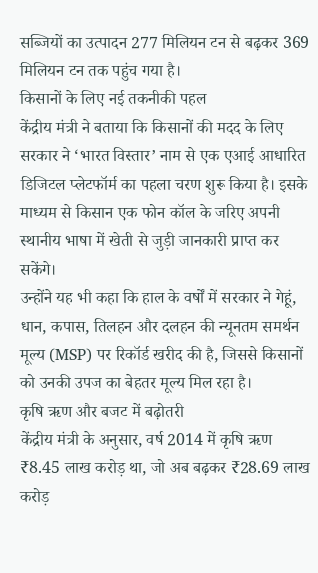सब्जियों का उत्पादन 277 मिलियन टन से बढ़कर 369 मिलियन टन तक पहुंच गया है।
किसानों के लिए नई तकनीकी पहल
केंद्रीय मंत्री ने बताया कि किसानों की मदद के लिए सरकार ने ‘भारत विस्तार’ नाम से एक एआई आधारित डिजिटल प्लेटफॉर्म का पहला चरण शुरू किया है। इसके माध्यम से किसान एक फोन कॉल के जरिए अपनी स्थानीय भाषा में खेती से जुड़ी जानकारी प्राप्त कर सकेंगे।
उन्होंने यह भी कहा कि हाल के वर्षों में सरकार ने गेहूं, धान, कपास, तिलहन और दलहन की न्यूनतम समर्थन मूल्य (MSP) पर रिकॉर्ड खरीद की है, जिससे किसानों को उनकी उपज का बेहतर मूल्य मिल रहा है।
कृषि ऋण और बजट में बढ़ोतरी
केंद्रीय मंत्री के अनुसार, वर्ष 2014 में कृषि ऋण ₹8.45 लाख करोड़ था, जो अब बढ़कर ₹28.69 लाख करोड़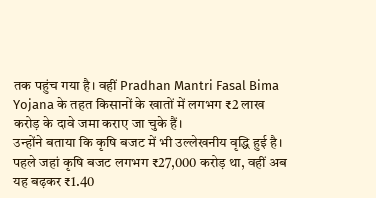तक पहुंच गया है। वहीं Pradhan Mantri Fasal Bima Yojana के तहत किसानों के खातों में लगभग ₹2 लाख करोड़ के दावे जमा कराए जा चुके हैं।
उन्होंने बताया कि कृषि बजट में भी उल्लेखनीय वृद्धि हुई है। पहले जहां कृषि बजट लगभग ₹27,000 करोड़ था, वहीं अब यह बढ़कर ₹1.40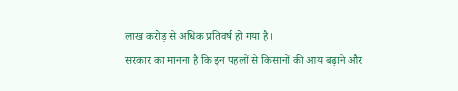लाख करोड़ से अधिक प्रतिवर्ष हो गया है।
सरकार का मानना है कि इन पहलों से किसानों की आय बढ़ाने और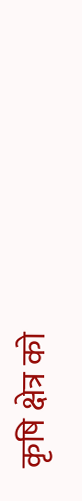कृषि क्षेत्र को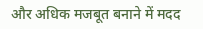और अधिक मजबूत बनाने में मदद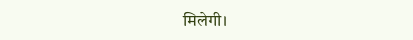मिलेगी।